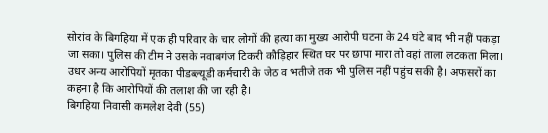सोरांव के बिगहिया में एक ही परिवार के चार लोगों की हत्या का मुख्य आरोपी घटना के 24 घंटे बाद भी नहीं पकड़ा जा सका। पुलिस की टीम ने उसके नवाबगंज टिकरी कौड़िहार स्थित घर पर छापा मारा तो वहां ताला लटकता मिला। उधर अन्य आरोपियों मृतका पीडब्ल्यूडी कर्मचारी के जेठ व भतीजे तक भी पुलिस नहीं पहुंच सकी है। अफसरों का कहना है कि आरोपियों की तलाश की जा रही है।
बिगहिया निवासी कमलेश देवी (55)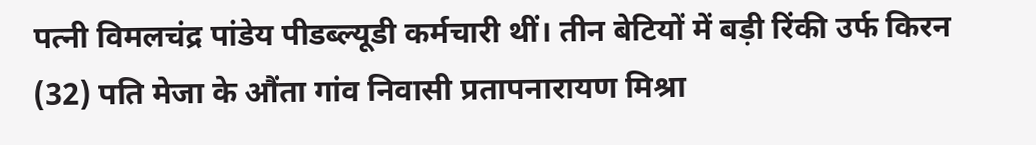पत्नी विमलचंद्र पांडेय पीडब्ल्यूडी कर्मचारी थीं। तीन बेटियों में बड़ी रिंकी उर्फ किरन (32) पति मेजा के औंता गांव निवासी प्रतापनारायण मिश्रा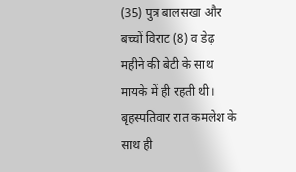(35) पुत्र बालसखा और बच्चों विराट (8) व डेढ़ महीने की बेटी के साथ मायके में ही रहती थी। बृहस्पतिवार रात कमलेश के साथ ही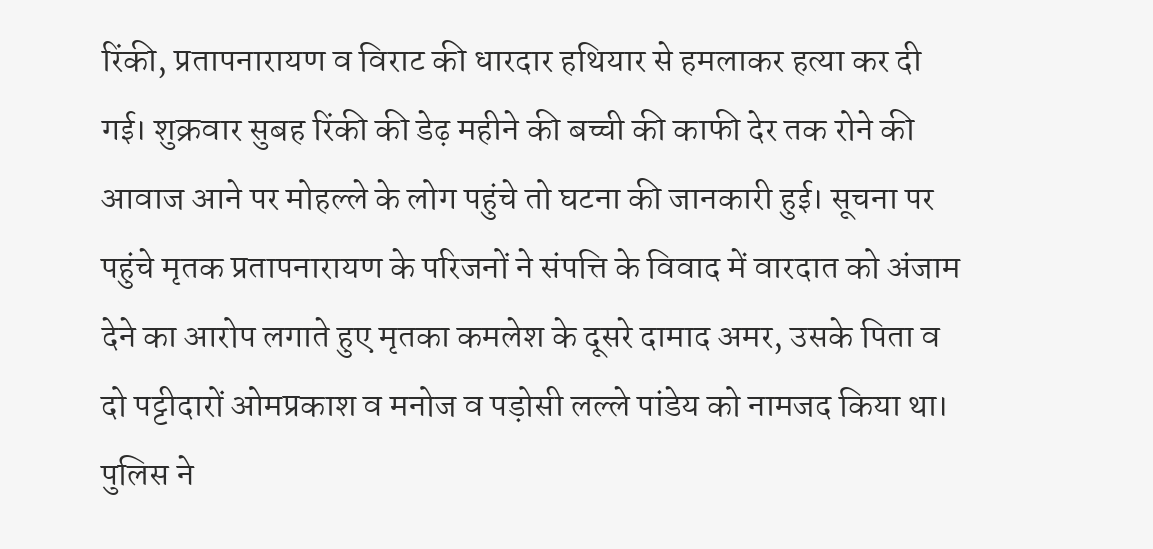रिंकी, प्रतापनारायण व विराट की धारदार हथियार से हमलाकर हत्या कर दी गई। शुक्रवार सुबह रिंकी की डेढ़ महीने की बच्ची की काफी देर तक रोने की आवाज आने पर मोहल्ले के लोग पहुंचे तो घटना की जानकारी हुई। सूचना पर पहुंचे मृतक प्रतापनारायण के परिजनों ने संपत्ति के विवाद में वारदात को अंजाम देने का आरोप लगाते हुए मृतका कमलेश के दूसरे दामाद अमर, उसके पिता व दो पट्टीदारों ओमप्रकाश व मनोज व पड़ोसी लल्ले पांडेय को नामजद किया था। पुलिस ने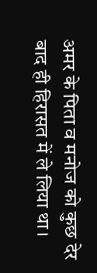अमर के पिता व मनोज को कुछ देर बाद ही हिरासत में ले लिया था।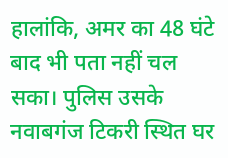हालांकि, अमर का 48 घंटे बाद भी पता नहीं चल सका। पुलिस उसके नवाबगंज टिकरी स्थित घर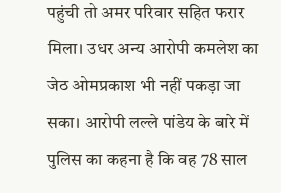पहुंची तो अमर परिवार सहित फरार मिला। उधर अन्य आरोपी कमलेश का जेठ ओमप्रकाश भी नहीं पकड़ा जा सका। आरोपी लल्ले पांडेय के बारे में पुलिस का कहना है कि वह 78 साल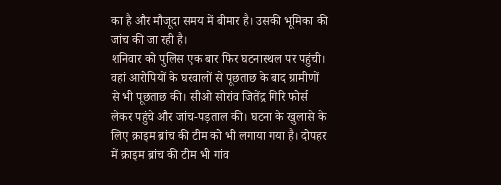का है और मौजूदा समय में बीमार है। उसकी भूमिका की जांच की जा रही है।
शनिवार को पुलिस एक बार फिर घटनास्थल पर पहुंची। वहां आरोपियों के घरवालों से पूछताछ के बाद ग्रामीणों से भी पूछताछ की। सीओ सोरांव जितेंद्र गिरि फोर्स लेकर पहुंचे और जांच-पड़ताल की। घटना के खुलासे के लिए क्राइम ब्रांच की टीम को भी लगाया गया है। दोपहर में क्राइम ब्रांच की टीम भी गांव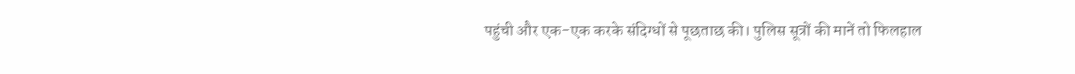पहुंची और एक-एक करके संदिग्धों से पूछताछ की। पुलिस सूत्रों की मानें तो फिलहाल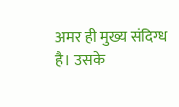अमर ही मुख्य संदिग्ध है। उसके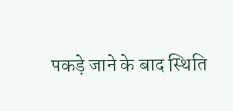पकड़े जाने के बाद स्थिति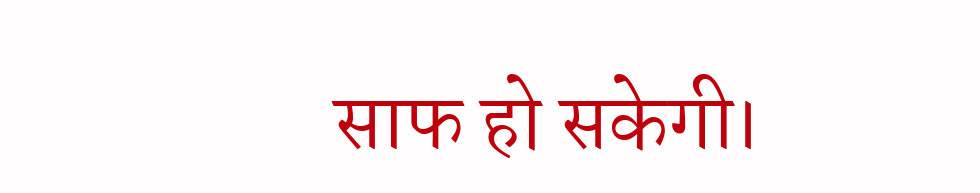साफ हो सकेगी।